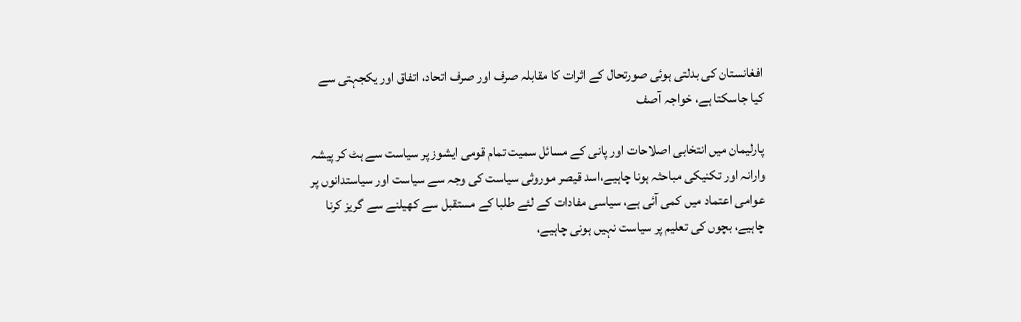افغانستان کی بدلتی ہوئی صورتحال کے اثرات کا مقابلہ صرف اور صرف اتحاد، اتفاق اور یکجہتی سے کیا جاسکتا ہے، خواجہ آصف

پارلیمان میں انتخابی اصلاحات اور پانی کے مسائل سمیت تمام قومی ایشوز پر سیاست سے ہٹ کر پیشہ وارانہ اور تکنیکی مباحثہ ہونا چاہیے،اسد قیصر موروثی سیاست کی وجہ سے سیاست اور سیاستدانوں پر عوامی اعتماد میں کمی آئی ہے، سیاسی مفادات کے لئے طلبا کے مستقبل سے کھیلنے سے گریز کرنا چاہیے، بچوں کی تعلیم پر سیاست نہیں ہونی چاہیے،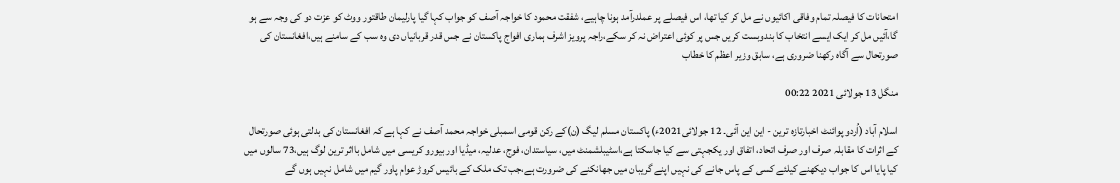امتحانات کا فیصلہ تمام وفاقی اکائیوں نے مل کر کیا تھا، اس فیصلے پر عملدرآمد ہونا چاہیے، شفقت محمود کا خواجہ آصف کو جواب کہا گیا پارلیمان طاقتور ووٹ کو عزت دو کی وجہ سے ہو گا،آئیں مل کر ایک ایسے انتخاب کا بندوبست کریں جس پر کوئی اعتراض نہ کر سکے،راجہ پرویز اشرف ہماری افواج پاکستان نے جس قدر قربانیاں دی وہ سب کے سامنے ہیں،افغانستان کی صورتحال سے آگاہ رکھنا ضروری ہے، سابق وزیر اعظم کا خطاب

منگل 13 جولائی 2021 00:22

اسلام آباد (اُردو پوائنٹ اخبارتازہ ترین - این این آئی۔ 12 جولائی2021ء) پاکستان مسلم لیگ (ن)کے رکن قومی اسمبلی خواجہ محمد آصف نے کہا ہے کہ افغانستان کی بدلتی ہوئی صورتحال کے اثرات کا مقابلہ صرف اور صرف اتحاد، اتفاق اور یکجہتی سے کیا جاسکتا ہے،اسٹیبلشمنٹ میں، سیاستدان، فوج، عدلیہ، میڈیا اور بیورو کریسی میں شامل بااثر ترین لوگ ہیں،73 سالوں میں کیا پایا اس کا جواب دیکھنے کیلئے کسی کے پاس جانے کی نہیں اپنے گریبان میں جھانکنے کی ضرورت ہے،جب تک ملک کے بائیس کروڑ عوام پاور گیم میں شامل نہیں ہوں گے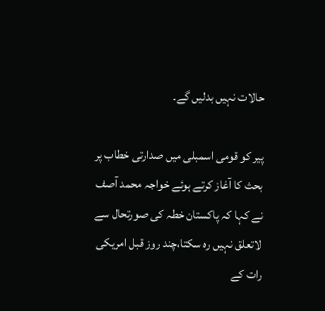حالات نہیں بدلیں گے۔

پیر کو قومی اسمبلی میں صدارتی خطاب پر بحث کا آغاز کرتے ہوئے خواجہ محمد آصف نے کہا کہ پاکستان خطہ کی صورتحال سے لاتعلق نہیں رہ سکتا،چند روز قبل امریکی رات کے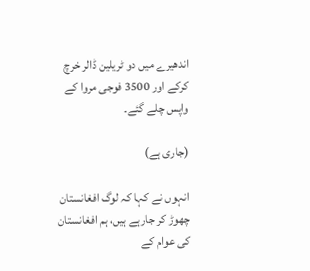اندھیرے میں دو ٹریلین ڈالر خرچ کرکے اور 3500 فوجی مروا کے واپس چلے گئے۔

(جاری ہے)

انہوں نے کہا کہ لوگ افغانستان چھوڑ کر جارہے ہیں، ہم افغانستان کی عوام کے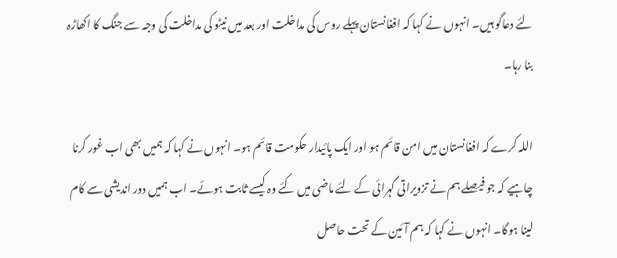لئے دعاگو ہیں۔ انہوں نے کہا کہ افغانستان پہلے روس کی مداخلت اور بعد میں نیٹو کی مداخلت کی وجہ سے جنگ کا اکھاڑہ بنا رہا۔

اللہ کرے کہ افغانستان میں امن قائم ہو اور ایک پائیدار حکومت قائم ہو۔ انہوں نے کہا کہ ہمیں بھی اب غور کرنا چاہیے کہ جو فیصلے ہم نے تزویراتی گہرائی کے لئے ماضی میں کئے وہ کیسے ثابت ہوئے۔ اب ہمیں دور اندیشی سے کام لینا ہوگا۔ انہوں نے کہا کہ ہم آئین کے تحت حاصل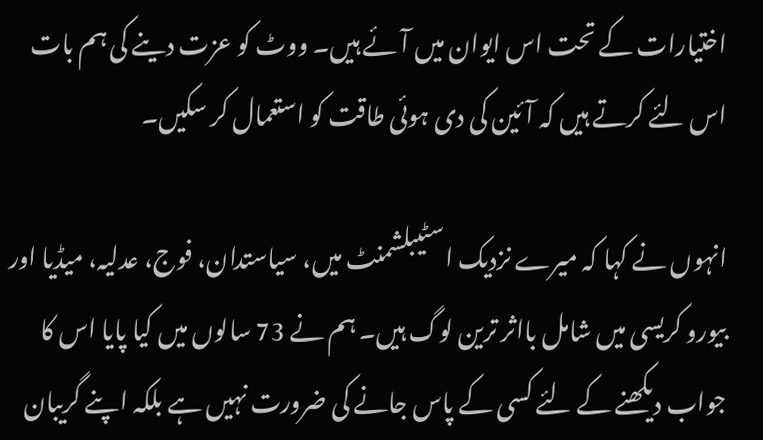اختیارات کے تحت اس ایوان میں آئے ہیں۔ ووٹ کو عزت دینے کی ہم بات اس لئے کرتے ہیں کہ آئین کی دی ہوئی طاقت کو استعمال کر سکیں۔

انہوں نے کہا کہ میرے نزدیک اسٹیبلشمنٹ میں، سیاستدان، فوج، عدلیہ، میڈیا اور بیورو کریسی میں شامل بااثر ترین لوگ ہیں۔ ہم نے 73 سالوں میں کیا پایا اس کا جواب دیکھنے کے لئے کسی کے پاس جانے کی ضرورت نہیں ہے بلکہ اپنے گریبان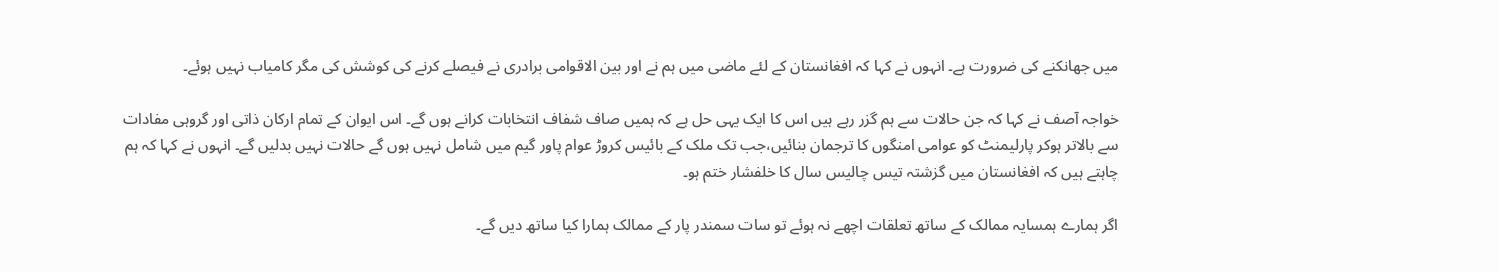میں جھانکنے کی ضرورت ہے۔ انہوں نے کہا کہ افغانستان کے لئے ماضی میں ہم نے اور بین الاقوامی برادری نے فیصلے کرنے کی کوشش کی مگر کامیاب نہیں ہوئے۔

خواجہ آصف نے کہا کہ جن حالات سے ہم گزر رہے ہیں اس کا ایک یہی حل ہے کہ ہمیں صاف شفاف انتخابات کرانے ہوں گے۔ اس ایوان کے تمام ارکان ذاتی اور گروہی مفادات سے بالاتر ہوکر پارلیمنٹ کو عوامی امنگوں کا ترجمان بنائیں،جب تک ملک کے بائیس کروڑ عوام پاور گیم میں شامل نہیں ہوں گے حالات نہیں بدلیں گے۔ انہوں نے کہا کہ ہم چاہتے ہیں کہ افغانستان میں گزشتہ تیس چالیس سال کا خلفشار ختم ہو۔

اگر ہمارے ہمسایہ ممالک کے ساتھ تعلقات اچھے نہ ہوئے تو سات سمندر پار کے ممالک ہمارا کیا ساتھ دیں گے۔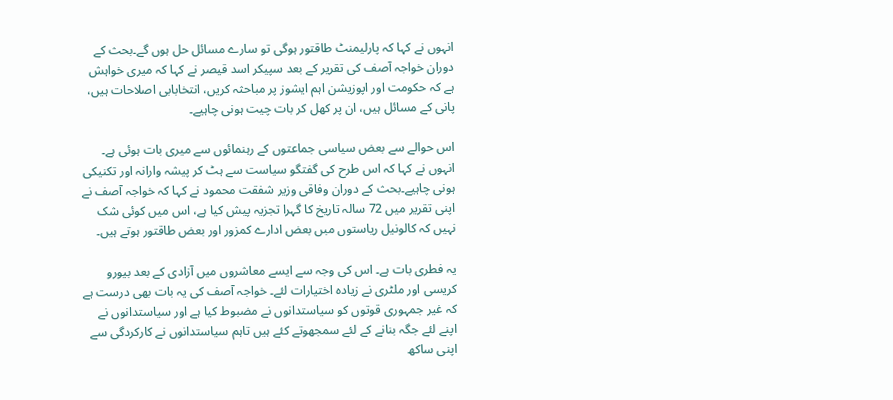انہوں نے کہا کہ پارلیمنٹ طاقتور ہوگی تو سارے مسائل حل ہوں گے۔بحث کے دوران خواجہ آصف کی تقریر کے بعد سپیکر اسد قیصر نے کہا کہ میری خواہش ہے کہ حکومت اور اپوزیشن اہم ایشوز پر مباحثہ کریں، انتخابابی اصلاحات ہیں، پانی کے مسائل ہیں، ان پر کھل کر بات چیت ہونی چاہیے۔

اس حوالے سے بعض سیاسی جماعتوں کے رہنمائوں سے میری بات ہوئی ہے۔ انہوں نے کہا کہ اس طرح کی گفتگو سیاست سے ہٹ کر پیشہ وارانہ اور تکنیکی ہونی چاہیے۔بحث کے دوران وفاقی وزیر شفقت محمود نے کہا کہ خواجہ آصف نے اپنی تقریر میں 72 سالہ تاریخ کا گہرا تجزیہ پیش کیا ہے، اس میں کوئی شک نہیں کہ کالونیل ریاستوں مبں بعض ادارے کمزور اور بعض طاقتور ہوتے ہیں۔

یہ فطری بات ہے۔ اس کی وجہ سے ایسے معاشروں میں آزادی کے بعد بیورو کریسی اور ملٹری نے زیادہ اختیارات لئے۔ خواجہ آصف کی یہ بات بھی درست ہے کہ غیر جمہوری قوتوں کو سیاستدانوں نے مضبوط کیا ہے اور سیاستدانوں نے اپنے لئے جگہ بنانے کے لئے سمجھوتے کئے ہیں تاہم سیاستدانوں نے کارکردگی سے اپنی ساکھ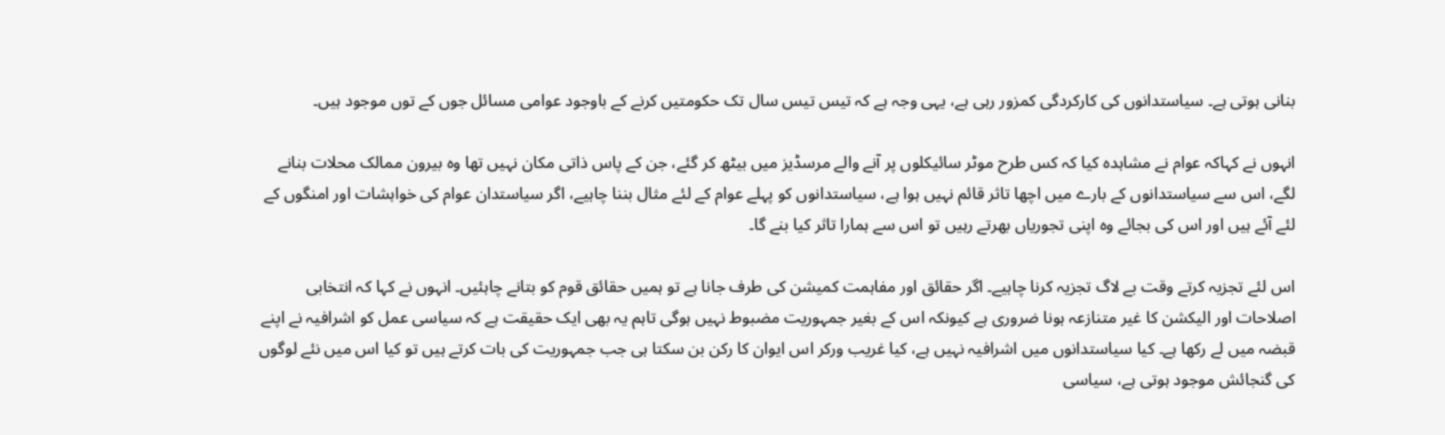بنانی ہوتی ہے۔ سیاستدانوں کی کارکردگی کمزور رہی ہے، یہی وجہ ہے کہ تیس تیس سال تک حکومتیں کرنے کے باوجود عوامی مسائل جوں کے توں موجود ہیں۔

انہوں نے کہاکہ عوام نے مشاہدہ کیا کہ کس طرح موٹر سائیکلوں پر آنے والے مرسڈیز میں بیٹھ کر گئے، جن کے پاس ذاتی مکان نہیں تھا وہ بیرون ممالک محلات بنانے لگے، اس سے سیاستدانوں کے بارے میں اچھا تاثر قائم نہیں ہوا ہے، سیاستدانوں کو پہلے عوام کے لئے مثال بننا چاہیے، اگر سیاستدان عوام کی خواہشات اور امنگوں کے لئے آئے ہیں اور اس کی بجائے وہ اپنی تجوریاں بھرتے رہیں تو اس سے ہمارا تاثر کیا بنے گا۔

اس لئے تجزیہ کرتے وقت بے لاگ تجزیہ کرنا چاہیے۔ اگر حقائق اور مفاہمت کمیشن کی طرف جانا ہے تو ہمیں حقائق قوم کو بتانے چاہئیں۔ انہوں نے کہا کہ انتخابی اصلاحات اور الیکشن کا غیر متنازعہ ہونا ضروری ہے کیونکہ اس کے بغیر جمہوریت مضبوط نہیں ہوگی تاہم یہ بھی ایک حقیقت ہے کہ سیاسی عمل کو اشرافیہ نے اپنے قبضہ میں لے رکھا ہے۔ کیا سیاستدانوں میں اشرافیہ نہیں ہے، کیا غریب ورکر اس ایوان کا رکن بن سکتا ہی جب جمہوریت کی بات کرتے ہیں تو کیا اس میں نئے لوگوں کی گنجائش موجود ہوتی ہے، سیاسی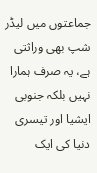جماعتوں میں لیڈر شپ بھی وراثتی ہے، یہ صرف ہمارا نہیں بلکہ جنوبی ایشیا اور تیسری دنیا کی ایک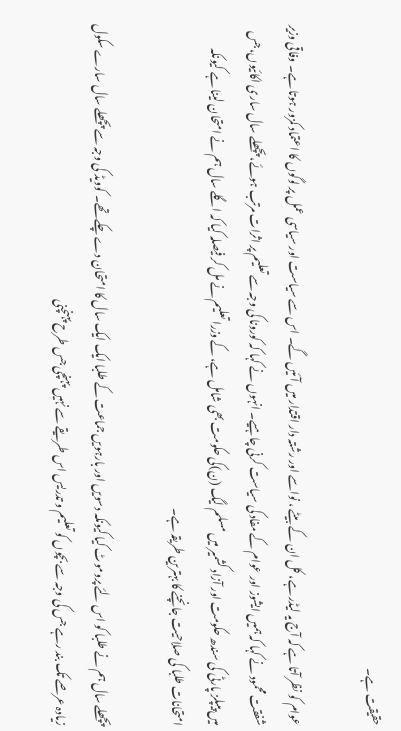حقیقت ہے۔

عوام کو نظر آتا ہے کہ آج یہ لیڈر ہے، کل ان کے بیٹے ، نواسے اور رشتہ دار اقتدار میں آئیں گے۔ اس سے سیاست اور سیاسی عمل پر لوگوں کا اعتماد کمزور ہوتا ہے۔ وفاقی وزیر شفقت محمود نے کہا کہ ہمیں ایشوز اور عوام کے مفاد کی سیاست کرنی چاہیے۔ انہوں نے کہا کہ کورونا کی وجہ سے تعلیم پر اثرات مرتب ہوئے، پچھلے سال ساری اکائیوں،جس میں پیپلز پارٹی کی سندھ حکومت اور آزاد کشمیر میں مسلم لیگ (ن)کی حکومت بھی شامل ہے، کے وزرا تعلیم نے مل کر فیصلہ کیا کہ اگلے سال ہم نے امتحان لینا ہے کیونکہ امتحانات طلبا کی صلاحیت جانچنے کا بہترین طریقہ ہے۔

پچھلے سال ہم نے طلبا کو اس لئے پروموٹ کیا کیونکہ دسویں اور بارہویں جماعت کے طلبا ایک ایک سال کا امتحان دے چکے تھے۔ کوویڈ کی وجہ سے پچھلے سال سارے سکول زیادہ عرصے تک بند رہے جس کی وجہ سے بچوں کو تعلیم و تدریس اس طریقے سے نہیں پہنچی جس طرح پہنچنی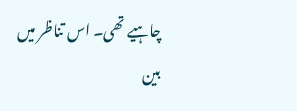چاہیے تھی۔ اس تناظر میں بین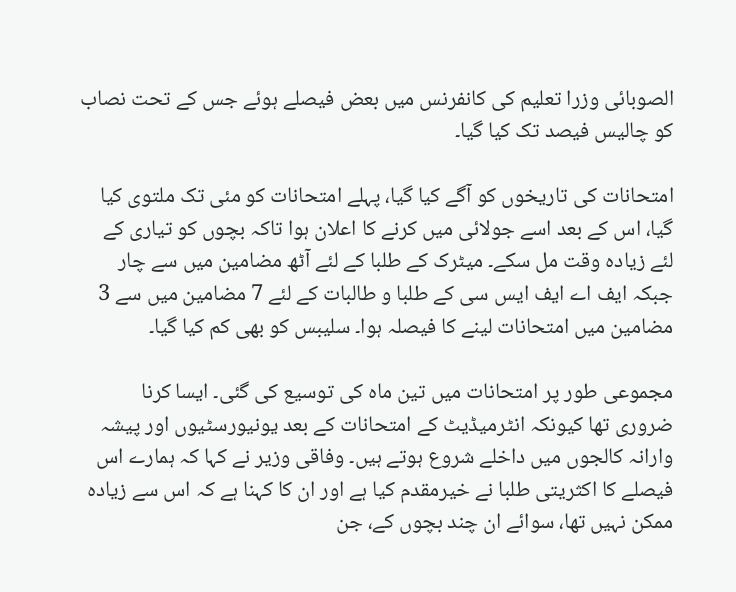الصوبائی وزرا تعلیم کی کانفرنس میں بعض فیصلے ہوئے جس کے تحت نصاب کو چالیس فیصد تک کیا گیا۔

امتحانات کی تاریخوں کو آگے کیا گیا، پہلے امتحانات کو مئی تک ملتوی کیا گیا، اس کے بعد اسے جولائی میں کرنے کا اعلان ہوا تاکہ بچوں کو تیاری کے لئے زیادہ وقت مل سکے۔ میٹرک کے طلبا کے لئے آٹھ مضامین میں سے چار جبکہ ایف اے ایف ایس سی کے طلبا و طالبات کے لئے 7 مضامین میں سے 3 مضامین میں امتحانات لینے کا فیصلہ ہوا۔ سلیبس کو بھی کم کیا گیا۔

مجموعی طور پر امتحانات میں تین ماہ کی توسیع کی گئی۔ ایسا کرنا ضروری تھا کیونکہ انٹرمیڈیٹ کے امتحانات کے بعد یونیورسٹیوں اور پیشہ وارانہ کالجوں میں داخلے شروع ہوتے ہیں۔ وفاقی وزیر نے کہا کہ ہمارے اس فیصلے کا اکثریتی طلبا نے خیرمقدم کیا ہے اور ان کا کہنا ہے کہ اس سے زیادہ ممکن نہیں تھا، سوائے ان چند بچوں کے، جن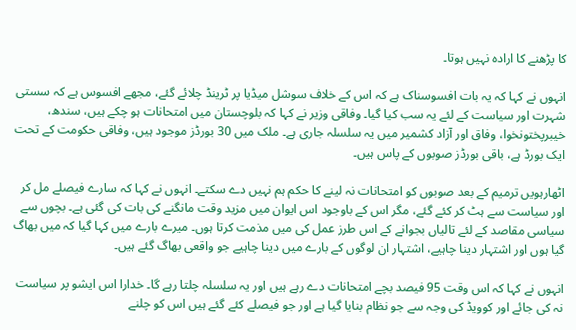کا پڑھنے کا ارادہ نہیں ہوتا۔

انہوں نے کہا کہ یہ بات افسوسناک ہے کہ اس کے خلاف سوشل میڈیا پر ٹرینڈ چلائے گئے، مجھے افسوس ہے کہ سستی شہرت اور سیاست کے لئے یہ سب کیا گیا۔ وفاقی وزیر نے کہا کہ بلوچستان میں امتحانات ہو چکے ہیں، سندھ، خیبرپختونخوا، وفاق اور آزاد کشمیر میں یہ سلسلہ جاری ہے۔ ملک میں 30 بورڈز موجود ہیں، وفاقی حکومت کے تحت ایک بورڈ ہے، باقی بورڈز صوبوں کے پاس ہیں۔

اٹھارہویں ترمیم کے بعد صوبوں کو امتحانات نہ لینے کا حکم ہم نہیں دے سکتے۔ انہوں نے کہا کہ سارے فیصلے مل کر اور سیاست سے ہٹ کر کئے گئے، مگر اس کے باوجود اس ایوان میں مزید وقت مانگنے کی بات کی گئی ہے۔ بچوں سے سیاسی مقاصد کے لئے تالیاں بجوانے کے اس طرز عمل کی میں مذمت کرتا ہوں۔ میرے بارے میں کہا گیا کہ میں بھاگ گیا ہوں اور اشتہار دینا چاہیے، اشتہار ان لوگوں کے بارے میں دینا چاہیے جو واقعی بھاگ گئے ہیں۔

انہوں نے کہا کہ اس وقت 95 فیصد بچے امتحانات دے رہے ہیں اور یہ سلسلہ چلتا رہے گا۔ خدارا اس ایشو پر سیاست نہ کی جائے اور کوویڈ کی وجہ سے جو نظام بنایا گیا ہے اور جو فیصلے کئے گئے ہیں اس کو چلنے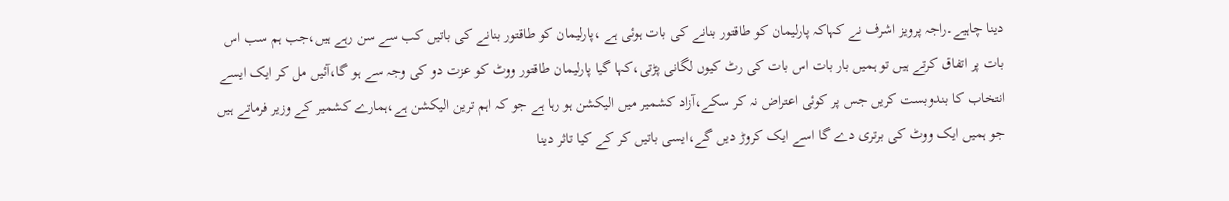دینا چاہیے۔راجہ پرویز اشرف نے کہاکہ پارلیمان کو طاقتور بنانے کی بات ہوئی ہے ،پارلیمان کو طاقتور بنانے کی باتیں کب سے سن رہے ہیں،جب ہم سب اس بات پر اتفاق کرتے ہیں تو ہمیں بار بات اس بات کی رٹ کیوں لگانی پڑتی،کہا گیا پارلیمان طاقتور ووٹ کو عزت دو کی وجہ سے ہو گا،آئیں مل کر ایک ایسے انتخاب کا بندوبست کریں جس پر کوئی اعتراض نہ کر سکے،آزاد کشمیر میں الیکشن ہو رہا ہے جو کہ اہم ترین الیکشن ہے،ہمارے کشمیر کے وزیر فرماتے ہیں جو ہمیں ایک ووٹ کی برتری دے گا اسے ایک کروڑ دیں گے،ایسی باتیں کر کے کیا تاثر دینا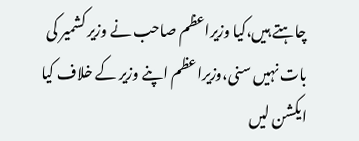چاہتے ہیں،کیا وزیراعظم صاحب نے وزیر کشمیر کی بات نہیں سنی،وزیراعظم اپنے وزیر کے خلاف کیا ایکشن لیں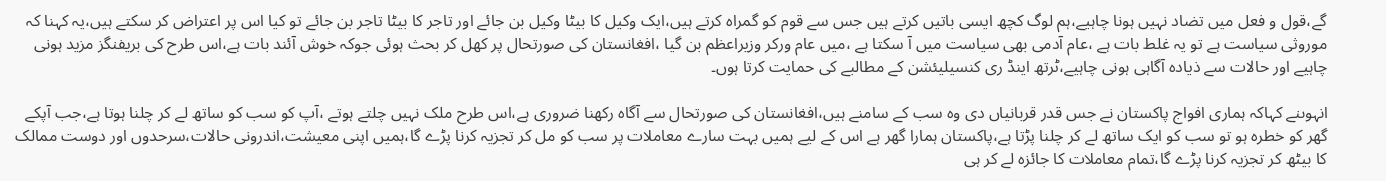گے،قول و فعل میں تضاد نہیں ہونا چاہیے،ہم لوگ کچھ ایسی باتیں کرتے ہیں جس سے قوم کو گمراہ کرتے ہیں،ایک وکیل کا بیٹا وکیل بن جائے اور تاجر کا بیٹا تاجر بن جائے تو کیا اس پر اعتراض کر سکتے ہیں،یہ کہنا کہ موروثی سیاست ہے تو یہ غلط بات ہے ،عام آدمی بھی سیاست میں آ سکتا ہے ،میں عام ورکر وزیراعظم بن گیا ،افغانستان کی صورتحال پر کھل کر بحث ہوئی جوکہ خوش آئند بات ہے،اس طرح کی بریفنگز مزید ہونی چاہیے اور حالات سے ذیادہ آگاہی ہونی چاہیے،ٹرتھ اینڈ ری کنسیلیئشن کے مطالبے کی حمایت کرتا ہوں۔

انہوںنے کہاکہ ہماری افواج پاکستان نے جس قدر قربانیاں دی وہ سب کے سامنے ہیں،افغانستان کی صورتحال سے آگاہ رکھنا ضروری ہے،اس طرح ملک نہیں چلتے ہوتے ،آپ کو سب کو ساتھ لے کر چلنا ہوتا ہے،جب آپکے گھر کو خطرہ ہو تو سب کو ایک ساتھ لے کر چلنا پڑتا ہے،پاکستان ہمارا گھر ہے اس کے لیے ہمیں بہت سارے معاملات پر سب کو مل کر تجزیہ کرنا پڑے گا،ہمیں اپنی معیشت،اندرونی حالات،سرحدوں اور دوست ممالک کا بیٹھ کر تجزیہ کرنا پڑے گا،تمام معاملات کا جائزہ لے کر ہی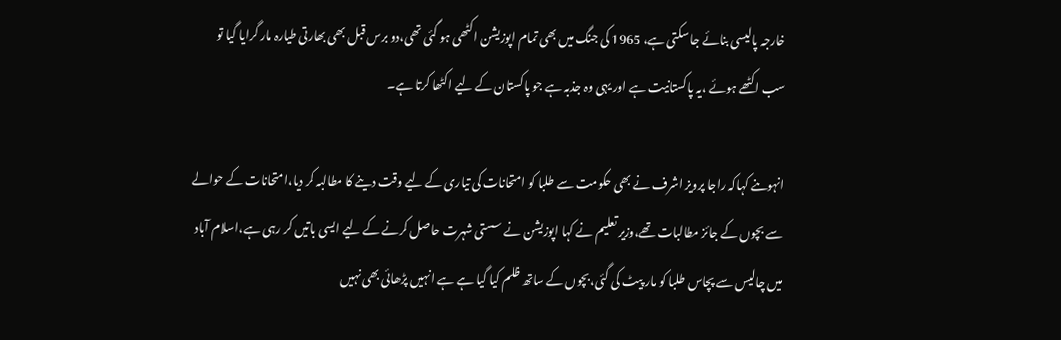خارجہ پالیسی بنائے جا سکتی ہے، 1965 کی جنگ میں بھی تمام اپوزیشن اکٹھی ہو گئی تھی،دو برس قبل بھی بھارتی طیارہ مار گرایا گیا تو سب اکٹھے ہوئے ،یہ پاکستانیت ہے اور یہی وہ جذبہ ہے جو پاکستان کے لیے اکٹھا کرتا ہے۔

انہوںنے کہاکہ راجا پرویز اشرف نے بھی حکومت سے طلبا کو امتحانات کی تیاری کے لیے وقت دینے کا مطالبہ کر دیا،امتحانات کے حوالے سے بچوں کے جائز مطالبات تھے،وزیر تعلیم نے کہا اپوزیشن نے سستی شہرت حاصل کرنے کے لیے ایسی باتیں کر رہی ہے،اسلام آباد میں چالیس سے پچاس طلبا کو مار پیٹ کی گئی،بچوں کے ساتھ ظلم کیا گیا ہے ہے انہیں پڑھائی بھی نہیں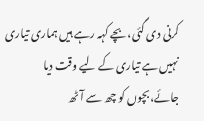کرنی دی گئی،بچے کہہ رہے ہیں ہماری تیاری نہیں ہے تیاری کے لیے وقت دیا جائے،بچوں کو چھ سے آٹھ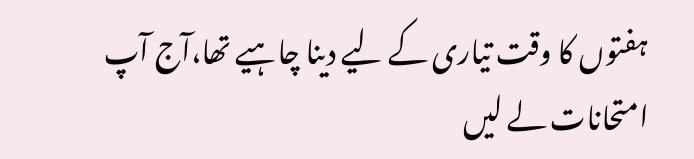ہفتوں کا وقت تیاری کے لیے دینا چاہیے تھا،آج آپ امتحانات لے لیں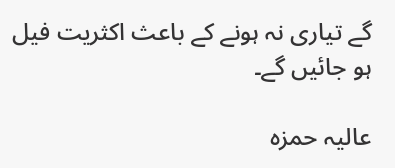گے تیاری نہ ہونے کے باعث اکثریت فیل ہو جائیں گے۔

عالیہ حمزہ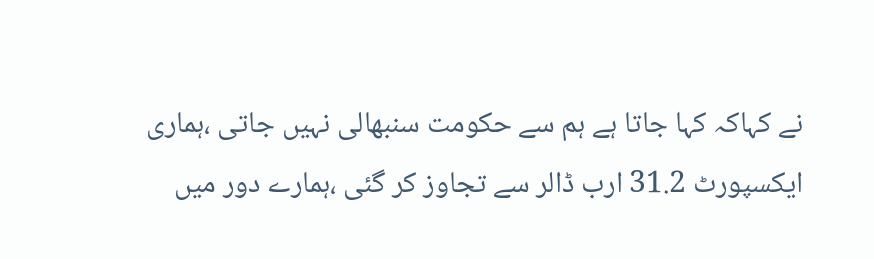نے کہاکہ کہا جاتا ہے ہم سے حکومت سنبھالی نہیں جاتی ،ہماری ایکسپورٹ 31.2 ارب ڈالر سے تجاوز کر گئی ،ہمارے دور میں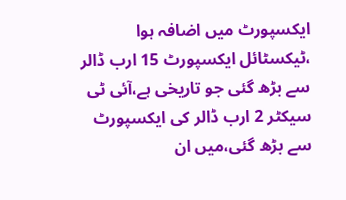ایکسپورٹ میں اضافہ ہوا ،ٹیکسٹائل ایکسپورٹ 15 ارب ڈالر سے بڑھ گئی جو تاریخی ہے،آئی ٹی سیکٹر 2 ارب ڈالر کی ایکسپورٹ سے بڑھ گئی،میں ان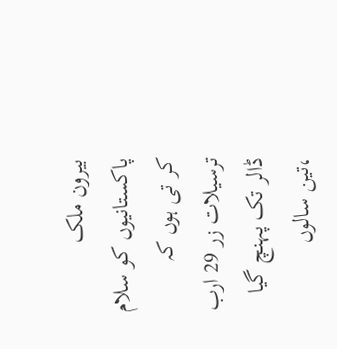بیرون ملک پاکستانیوں کو سلام کر تی ہوں کہ ترسیلات زر 29 ارب ڈالر تک پہنچ گیا ،تین سالوں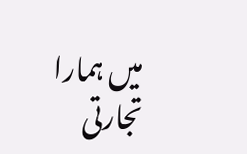میں ہمارا تجارتی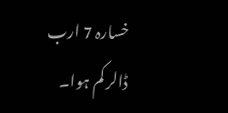خسارہ 7 ارب ڈالر کم ہوا۔